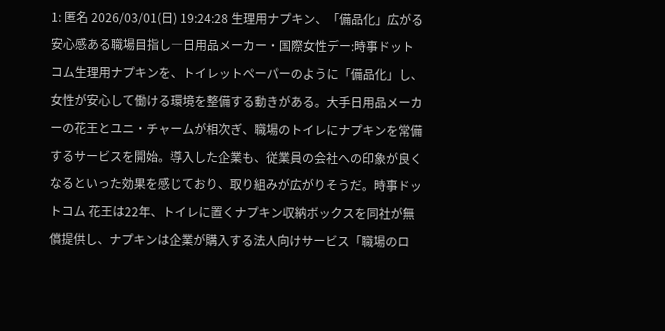1: 匿名 2026/03/01(日) 19:24:28 生理用ナプキン、「備品化」広がる 安心感ある職場目指し―日用品メーカー・国際女性デー:時事ドットコム生理用ナプキンを、トイレットペーパーのように「備品化」し、女性が安心して働ける環境を整備する動きがある。大手日用品メーカーの花王とユニ・チャームが相次ぎ、職場のトイレにナプキンを常備するサービスを開始。導入した企業も、従業員の会社への印象が良くなるといった効果を感じており、取り組みが広がりそうだ。時事ドットコム 花王は22年、トイレに置くナプキン収納ボックスを同社が無償提供し、ナプキンは企業が購入する法人向けサービス「職場のロ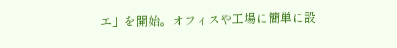エ」を開始。オフィスや工場に簡単に設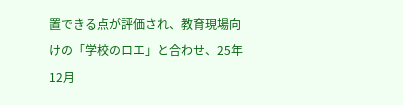置できる点が評価され、教育現場向けの「学校のロエ」と合わせ、25年12月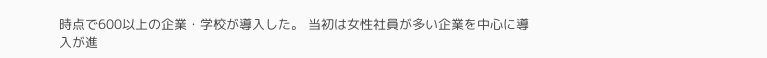時点で600以上の企業・学校が導入した。 当初は女性社員が多い企業を中心に導入が進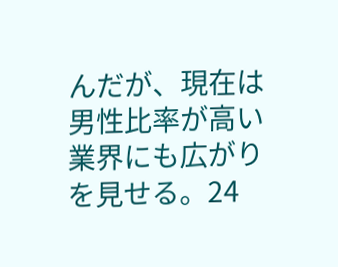んだが、現在は男性比率が高い業界にも広がりを見せる。24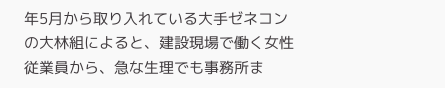年5月から取り入れている大手ゼネコンの大林組によると、建設現場で働く女性従業員から、急な生理でも事務所ま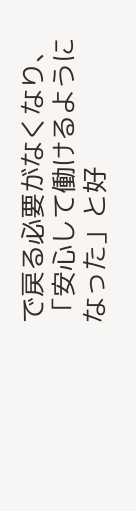で戻る必要がなくなり、「安心して働けるようになった」と好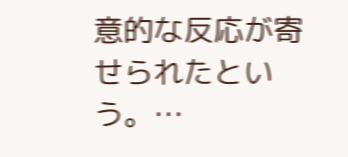意的な反応が寄せられたという。…